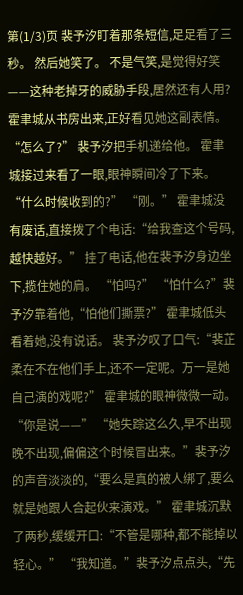第(1/3)页 裴予汐盯着那条短信,足足看了三秒。 然后她笑了。 不是气笑,是觉得好笑——这种老掉牙的威胁手段,居然还有人用? 霍聿城从书房出来,正好看见她这副表情。 “怎么了?” 裴予汐把手机递给他。 霍聿城接过来看了一眼,眼神瞬间冷了下来。 “什么时候收到的?” “刚。” 霍聿城没有废话,直接拨了个电话:“给我查这个号码,越快越好。” 挂了电话,他在裴予汐身边坐下,揽住她的肩。 “怕吗?” “怕什么?”裴予汐靠着他,“怕他们撕票?” 霍聿城低头看着她,没有说话。 裴予汐叹了口气:“裴芷柔在不在他们手上,还不一定呢。万一是她自己演的戏呢?” 霍聿城的眼神微微一动。 “你是说——” “她失踪这么久,早不出现晚不出现,偏偏这个时候冒出来。”裴予汐的声音淡淡的,“要么是真的被人绑了,要么就是她跟人合起伙来演戏。” 霍聿城沉默了两秒,缓缓开口:“不管是哪种,都不能掉以轻心。” “我知道。”裴予汐点点头,“先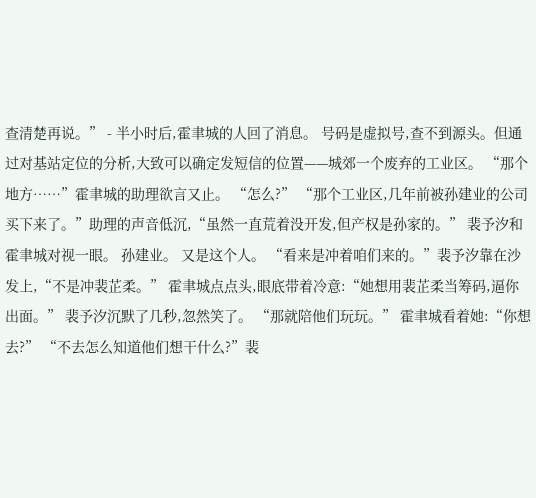查清楚再说。” - 半小时后,霍聿城的人回了消息。 号码是虚拟号,查不到源头。但通过对基站定位的分析,大致可以确定发短信的位置——城郊一个废弃的工业区。 “那个地方……”霍聿城的助理欲言又止。 “怎么?” “那个工业区,几年前被孙建业的公司买下来了。”助理的声音低沉,“虽然一直荒着没开发,但产权是孙家的。” 裴予汐和霍聿城对视一眼。 孙建业。 又是这个人。 “看来是冲着咱们来的。”裴予汐靠在沙发上,“不是冲裴芷柔。” 霍聿城点点头,眼底带着冷意:“她想用裴芷柔当筹码,逼你出面。” 裴予汐沉默了几秒,忽然笑了。 “那就陪他们玩玩。” 霍聿城看着她:“你想去?” “不去怎么知道他们想干什么?”裴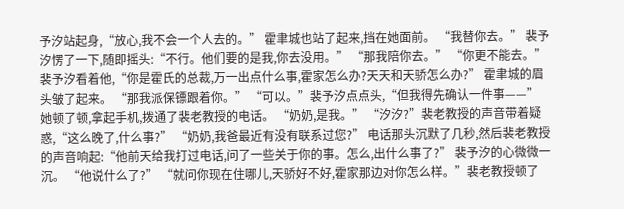予汐站起身,“放心,我不会一个人去的。” 霍聿城也站了起来,挡在她面前。 “我替你去。” 裴予汐愣了一下,随即摇头:“不行。他们要的是我,你去没用。” “那我陪你去。” “你更不能去。”裴予汐看着他,“你是霍氏的总裁,万一出点什么事,霍家怎么办?天天和天骄怎么办?” 霍聿城的眉头皱了起来。 “那我派保镖跟着你。” “可以。”裴予汐点点头,“但我得先确认一件事——” 她顿了顿,拿起手机,拨通了裴老教授的电话。 “奶奶,是我。” “汐汐?”裴老教授的声音带着疑惑,“这么晚了,什么事?” “奶奶,我爸最近有没有联系过您?” 电话那头沉默了几秒,然后裴老教授的声音响起:“他前天给我打过电话,问了一些关于你的事。怎么,出什么事了?” 裴予汐的心微微一沉。 “他说什么了?” “就问你现在住哪儿,天骄好不好,霍家那边对你怎么样。”裴老教授顿了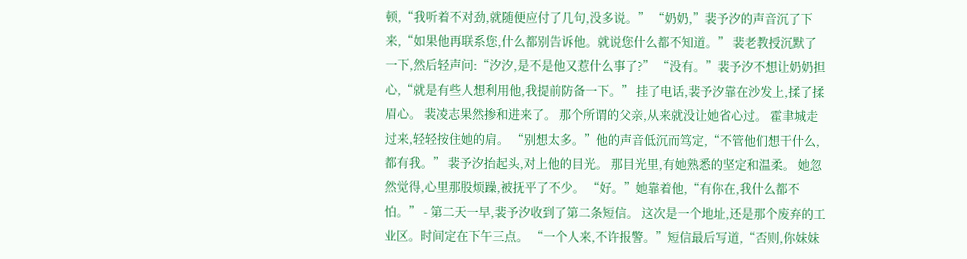顿,“我听着不对劲,就随便应付了几句,没多说。” “奶奶,”裴予汐的声音沉了下来,“如果他再联系您,什么都别告诉他。就说您什么都不知道。” 裴老教授沉默了一下,然后轻声问:“汐汐,是不是他又惹什么事了?” “没有。”裴予汐不想让奶奶担心,“就是有些人想利用他,我提前防备一下。” 挂了电话,裴予汐靠在沙发上,揉了揉眉心。 裴凌志果然掺和进来了。 那个所谓的父亲,从来就没让她省心过。 霍聿城走过来,轻轻按住她的肩。 “别想太多。”他的声音低沉而笃定,“不管他们想干什么,都有我。” 裴予汐抬起头,对上他的目光。 那目光里,有她熟悉的坚定和温柔。 她忽然觉得,心里那股烦躁,被抚平了不少。 “好。”她靠着他,“有你在,我什么都不怕。” - 第二天一早,裴予汐收到了第二条短信。 这次是一个地址,还是那个废弃的工业区。时间定在下午三点。 “一个人来,不许报警。”短信最后写道,“否则,你妹妹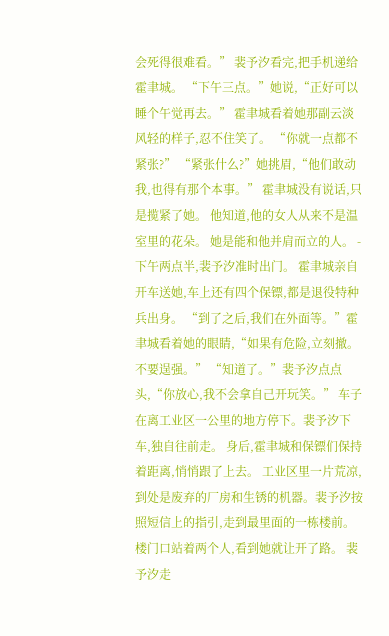会死得很难看。” 裴予汐看完,把手机递给霍聿城。 “下午三点。”她说,“正好可以睡个午觉再去。” 霍聿城看着她那副云淡风轻的样子,忍不住笑了。 “你就一点都不紧张?” “紧张什么?”她挑眉,“他们敢动我,也得有那个本事。” 霍聿城没有说话,只是揽紧了她。 他知道,他的女人从来不是温室里的花朵。 她是能和他并肩而立的人。 - 下午两点半,裴予汐准时出门。 霍聿城亲自开车送她,车上还有四个保镖,都是退役特种兵出身。 “到了之后,我们在外面等。”霍聿城看着她的眼睛,“如果有危险,立刻撤。不要逞强。” “知道了。”裴予汐点点头,“你放心,我不会拿自己开玩笑。” 车子在离工业区一公里的地方停下。裴予汐下车,独自往前走。 身后,霍聿城和保镖们保持着距离,悄悄跟了上去。 工业区里一片荒凉,到处是废弃的厂房和生锈的机器。裴予汐按照短信上的指引,走到最里面的一栋楼前。 楼门口站着两个人,看到她就让开了路。 裴予汐走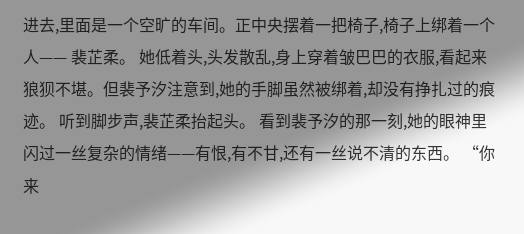进去,里面是一个空旷的车间。正中央摆着一把椅子,椅子上绑着一个人—— 裴芷柔。 她低着头,头发散乱,身上穿着皱巴巴的衣服,看起来狼狈不堪。但裴予汐注意到,她的手脚虽然被绑着,却没有挣扎过的痕迹。 听到脚步声,裴芷柔抬起头。 看到裴予汐的那一刻,她的眼神里闪过一丝复杂的情绪——有恨,有不甘,还有一丝说不清的东西。 “你来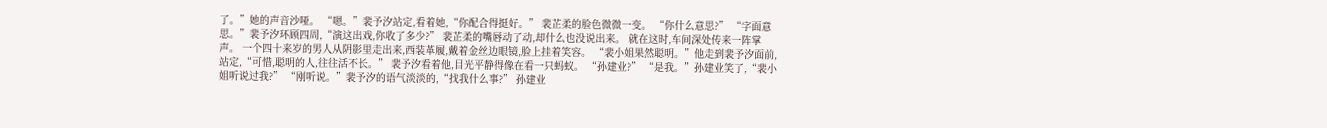了。”她的声音沙哑。 “嗯。”裴予汐站定,看着她,“你配合得挺好。” 裴芷柔的脸色微微一变。 “你什么意思?” “字面意思。”裴予汐环顾四周,“演这出戏,你收了多少?” 裴芷柔的嘴唇动了动,却什么也没说出来。 就在这时,车间深处传来一阵掌声。 一个四十来岁的男人从阴影里走出来,西装革履,戴着金丝边眼镜,脸上挂着笑容。 “裴小姐果然聪明。”他走到裴予汐面前,站定,“可惜,聪明的人,往往活不长。” 裴予汐看着他,目光平静得像在看一只蚂蚁。 “孙建业?” “是我。”孙建业笑了,“裴小姐听说过我?” “刚听说。”裴予汐的语气淡淡的,“找我什么事?” 孙建业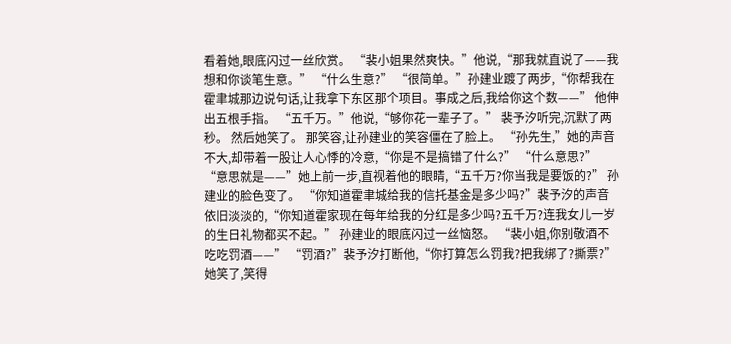看着她,眼底闪过一丝欣赏。 “裴小姐果然爽快。”他说,“那我就直说了——我想和你谈笔生意。” “什么生意?” “很简单。”孙建业踱了两步,“你帮我在霍聿城那边说句话,让我拿下东区那个项目。事成之后,我给你这个数——” 他伸出五根手指。 “五千万。”他说,“够你花一辈子了。” 裴予汐听完,沉默了两秒。 然后她笑了。 那笑容,让孙建业的笑容僵在了脸上。 “孙先生,”她的声音不大,却带着一股让人心悸的冷意,“你是不是搞错了什么?” “什么意思?” “意思就是——”她上前一步,直视着他的眼睛,“五千万?你当我是要饭的?” 孙建业的脸色变了。 “你知道霍聿城给我的信托基金是多少吗?”裴予汐的声音依旧淡淡的,“你知道霍家现在每年给我的分红是多少吗?五千万?连我女儿一岁的生日礼物都买不起。” 孙建业的眼底闪过一丝恼怒。 “裴小姐,你别敬酒不吃吃罚酒——” “罚酒?”裴予汐打断他,“你打算怎么罚我?把我绑了?撕票?” 她笑了,笑得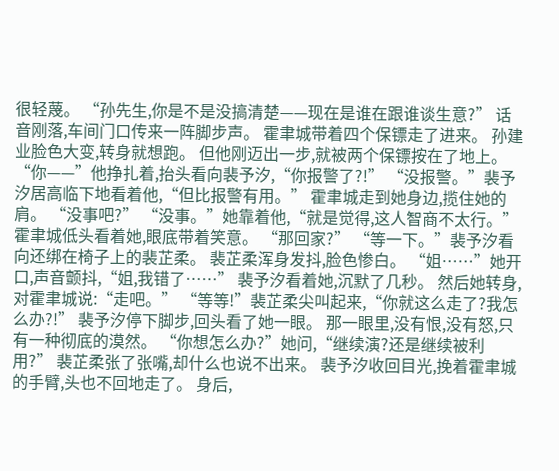很轻蔑。 “孙先生,你是不是没搞清楚——现在是谁在跟谁谈生意?” 话音刚落,车间门口传来一阵脚步声。 霍聿城带着四个保镖走了进来。 孙建业脸色大变,转身就想跑。 但他刚迈出一步,就被两个保镖按在了地上。 “你——”他挣扎着,抬头看向裴予汐,“你报警了?!” “没报警。”裴予汐居高临下地看着他,“但比报警有用。” 霍聿城走到她身边,揽住她的肩。 “没事吧?” “没事。”她靠着他,“就是觉得,这人智商不太行。” 霍聿城低头看着她,眼底带着笑意。 “那回家?” “等一下。”裴予汐看向还绑在椅子上的裴芷柔。 裴芷柔浑身发抖,脸色惨白。 “姐……”她开口,声音颤抖,“姐,我错了……” 裴予汐看着她,沉默了几秒。 然后她转身,对霍聿城说:“走吧。” “等等!”裴芷柔尖叫起来,“你就这么走了?我怎么办?!” 裴予汐停下脚步,回头看了她一眼。 那一眼里,没有恨,没有怒,只有一种彻底的漠然。 “你想怎么办?”她问,“继续演?还是继续被利用?” 裴芷柔张了张嘴,却什么也说不出来。 裴予汐收回目光,挽着霍聿城的手臂,头也不回地走了。 身后,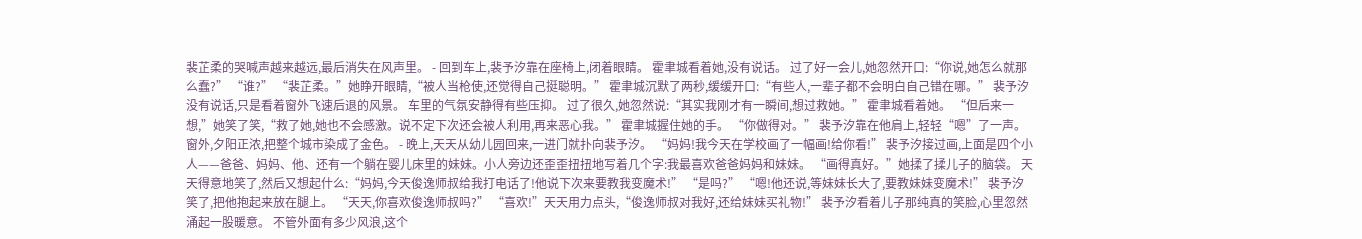裴芷柔的哭喊声越来越远,最后消失在风声里。 - 回到车上,裴予汐靠在座椅上,闭着眼睛。 霍聿城看着她,没有说话。 过了好一会儿,她忽然开口:“你说,她怎么就那么蠢?” “谁?” “裴芷柔。”她睁开眼睛,“被人当枪使,还觉得自己挺聪明。” 霍聿城沉默了两秒,缓缓开口:“有些人,一辈子都不会明白自己错在哪。” 裴予汐没有说话,只是看着窗外飞速后退的风景。 车里的气氛安静得有些压抑。 过了很久,她忽然说:“其实我刚才有一瞬间,想过救她。” 霍聿城看着她。 “但后来一想,”她笑了笑,“救了她,她也不会感激。说不定下次还会被人利用,再来恶心我。” 霍聿城握住她的手。 “你做得对。” 裴予汐靠在他肩上,轻轻“嗯”了一声。 窗外,夕阳正浓,把整个城市染成了金色。 - 晚上,天天从幼儿园回来,一进门就扑向裴予汐。 “妈妈!我今天在学校画了一幅画!给你看!” 裴予汐接过画,上面是四个小人——爸爸、妈妈、他、还有一个躺在婴儿床里的妹妹。小人旁边还歪歪扭扭地写着几个字:我最喜欢爸爸妈妈和妹妹。 “画得真好。”她揉了揉儿子的脑袋。 天天得意地笑了,然后又想起什么:“妈妈,今天俊逸师叔给我打电话了!他说下次来要教我变魔术!” “是吗?” “嗯!他还说,等妹妹长大了,要教妹妹变魔术!” 裴予汐笑了,把他抱起来放在腿上。 “天天,你喜欢俊逸师叔吗?” “喜欢!”天天用力点头,“俊逸师叔对我好,还给妹妹买礼物!” 裴予汐看着儿子那纯真的笑脸,心里忽然涌起一股暖意。 不管外面有多少风浪,这个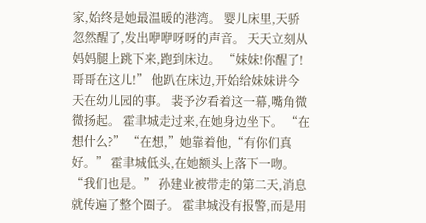家,始终是她最温暖的港湾。 婴儿床里,天骄忽然醒了,发出咿咿呀呀的声音。 天天立刻从妈妈腿上跳下来,跑到床边。 “妹妹!你醒了!哥哥在这儿!” 他趴在床边,开始给妹妹讲今天在幼儿园的事。 裴予汐看着这一幕,嘴角微微扬起。 霍聿城走过来,在她身边坐下。 “在想什么?” “在想,”她靠着他,“有你们真好。” 霍聿城低头,在她额头上落下一吻。 “我们也是。” 孙建业被带走的第二天,消息就传遍了整个圈子。 霍聿城没有报警,而是用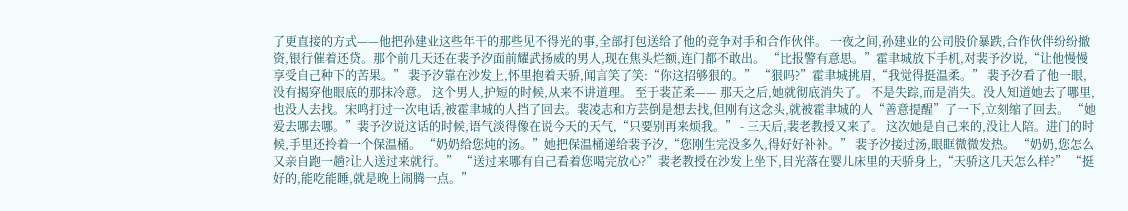了更直接的方式——他把孙建业这些年干的那些见不得光的事,全部打包送给了他的竞争对手和合作伙伴。 一夜之间,孙建业的公司股价暴跌,合作伙伴纷纷撤资,银行催着还贷。那个前几天还在裴予汐面前耀武扬威的男人,现在焦头烂额,连门都不敢出。 “比报警有意思。”霍聿城放下手机,对裴予汐说,“让他慢慢享受自己种下的苦果。” 裴予汐靠在沙发上,怀里抱着天骄,闻言笑了笑:“你这招够狠的。” “狠吗?”霍聿城挑眉,“我觉得挺温柔。” 裴予汐看了他一眼,没有揭穿他眼底的那抹冷意。 这个男人,护短的时候,从来不讲道理。 至于裴芷柔—— 那天之后,她就彻底消失了。 不是失踪,而是消失。没人知道她去了哪里,也没人去找。宋鸣打过一次电话,被霍聿城的人挡了回去。裴凌志和方芸倒是想去找,但刚有这念头,就被霍聿城的人“善意提醒”了一下,立刻缩了回去。 “她爱去哪去哪。”裴予汐说这话的时候,语气淡得像在说今天的天气,“只要别再来烦我。” - 三天后,裴老教授又来了。 这次她是自己来的,没让人陪。进门的时候,手里还拎着一个保温桶。 “奶奶给您炖的汤。”她把保温桶递给裴予汐,“您刚生完没多久,得好好补补。” 裴予汐接过汤,眼眶微微发热。 “奶奶,您怎么又亲自跑一趟?让人送过来就行。” “送过来哪有自己看着您喝完放心?”裴老教授在沙发上坐下,目光落在婴儿床里的天骄身上,“天骄这几天怎么样?” “挺好的,能吃能睡,就是晚上闹腾一点。”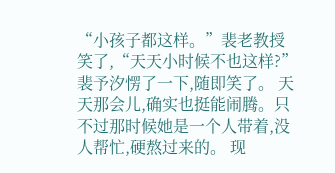“小孩子都这样。”裴老教授笑了,“天天小时候不也这样?” 裴予汐愣了一下,随即笑了。 天天那会儿,确实也挺能闹腾。只不过那时候她是一个人带着,没人帮忙,硬熬过来的。 现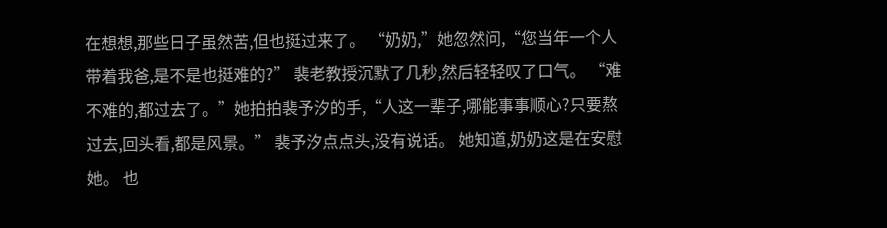在想想,那些日子虽然苦,但也挺过来了。 “奶奶,”她忽然问,“您当年一个人带着我爸,是不是也挺难的?” 裴老教授沉默了几秒,然后轻轻叹了口气。 “难不难的,都过去了。”她拍拍裴予汐的手,“人这一辈子,哪能事事顺心?只要熬过去,回头看,都是风景。” 裴予汐点点头,没有说话。 她知道,奶奶这是在安慰她。 也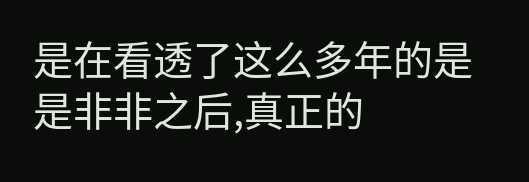是在看透了这么多年的是是非非之后,真正的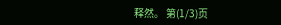释然。 第(1/3)页